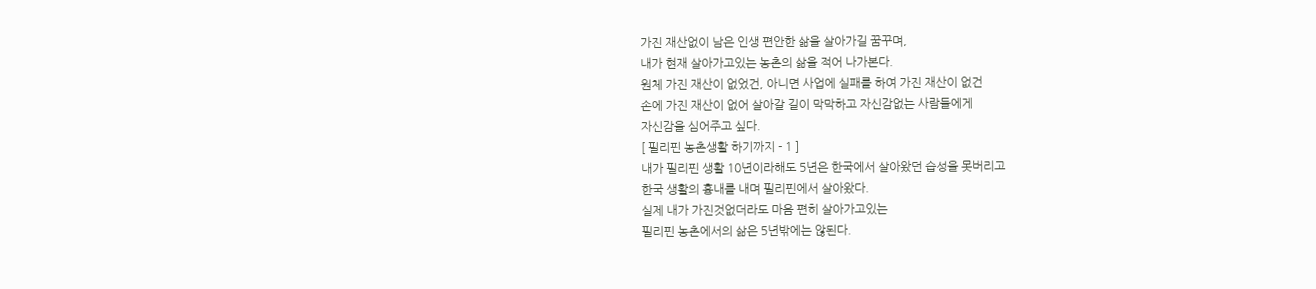가진 재산없이 남은 인생 편안한 삶을 살아가길 꿈꾸며,
내가 현재 살아가고있는 농촌의 삶을 적어 나가본다.
원체 가진 재산이 없었건, 아니면 사업에 실패를 하여 가진 재산이 없건
손에 가진 재산이 없어 살아갈 길이 막막하고 자신감없는 사람들에게
자신감을 심어주고 싶다.
[ 필리핀 농촌생활 하기까지 - 1 ]
내가 필리핀 생활 10년이라해도 5년은 한국에서 살아왔던 습성을 못버리고
한국 생활의 흉내를 내며 필리핀에서 살아왔다.
실제 내가 가진것없더라도 마음 편히 살아가고있는
필리핀 농촌에서의 삶은 5년밖에는 않된다.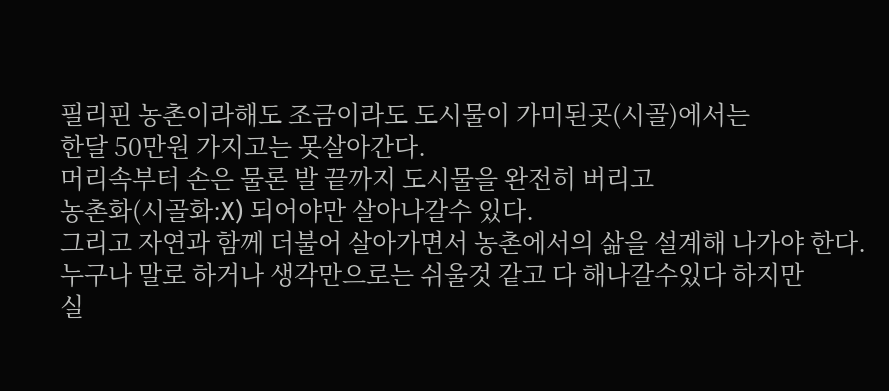필리핀 농촌이라해도 조금이라도 도시물이 가미된곳(시골)에서는
한달 50만원 가지고는 못살아간다.
머리속부터 손은 물론 발 끝까지 도시물을 완전히 버리고
농촌화(시골화:X) 되어야만 살아나갈수 있다.
그리고 자연과 함께 더불어 살아가면서 농촌에서의 삶을 설계해 나가야 한다.
누구나 말로 하거나 생각만으로는 쉬울것 같고 다 해나갈수있다 하지만
실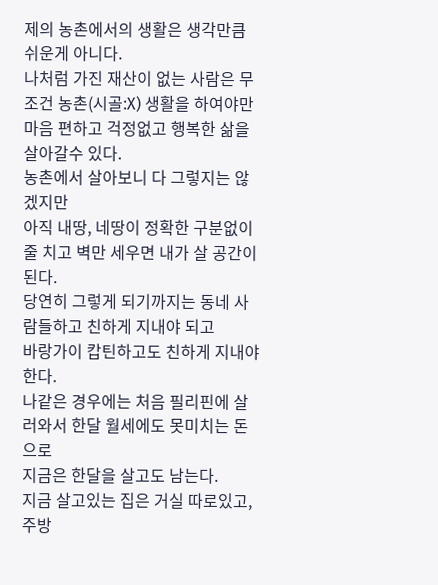제의 농촌에서의 생활은 생각만큼 쉬운게 아니다.
나처럼 가진 재산이 없는 사람은 무조건 농촌(시골:X) 생활을 하여야만
마음 편하고 걱정없고 행복한 삶을 살아갈수 있다.
농촌에서 살아보니 다 그렇지는 않겠지만
아직 내땅, 네땅이 정확한 구분없이 줄 치고 벽만 세우면 내가 살 공간이 된다.
당연히 그렇게 되기까지는 동네 사람들하고 친하게 지내야 되고
바랑가이 캅틴하고도 친하게 지내야 한다.
나같은 경우에는 처음 필리핀에 살러와서 한달 월세에도 못미치는 돈으로
지금은 한달을 살고도 남는다.
지금 살고있는 집은 거실 따로있고, 주방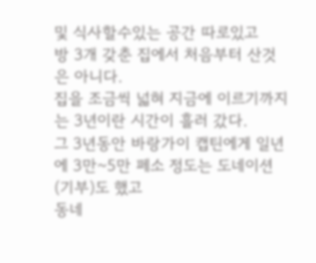및 식사할수있는 공간 따로있고
방 3개 갖춘 집에서 처음부터 산것은 아니다.
집을 조금씩 넓혀 지금에 이르기까지는 3년이란 시간이 흘러 갔다.
그 3년동안 바랑가이 캡틴에게 일년에 3만~5만 페소 정도는 도네이션(기부)도 했고
동네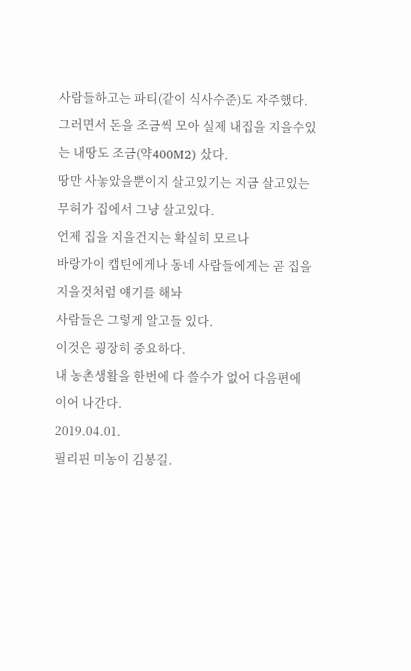사람들하고는 파티(같이 식사수준)도 자주했다.
그러면서 돈을 조금씩 모아 실제 내집을 지을수있는 내땅도 조금(약400M2) 샀다.
땅만 사놓았을뿐이지 살고있기는 지금 살고있는 무허가 집에서 그냥 살고있다.
언제 집을 지을건지는 확실히 모르나
바랑가이 캡틴에게나 동네 사람들에게는 곧 집을 지을것처럼 얘기를 해놔
사람들은 그렇게 알고들 있다.
이것은 굉장히 중요하다.
내 농촌생활을 한번에 다 쓸수가 없어 다음편에 이어 나간다.
2019.04.01.
필리핀 미농이 김봉길.